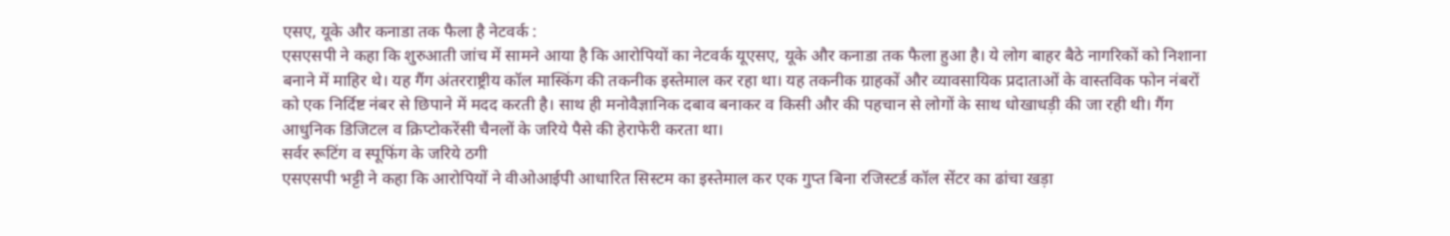एसए, यूके और कनाडा तक फैला है नेटवर्क :
एसएसपी ने कहा कि शुरुआती जांच में सामने आया है कि आरोपियों का नेटवर्क यूएसए, यूके और कनाडा तक फैला हुआ है। ये लोग बाहर बैठे नागरिकों को निशाना बनाने में माहिर थे। यह गैंग अंतरराष्ट्रीय कॉल मास्किंग की तकनीक इस्तेमाल कर रहा था। यह तकनीक ग्राहकों और व्यावसायिक प्रदाताओं के वास्तविक फोन नंबरों को एक निर्दिष्ट नंबर से छिपाने में मदद करती है। साथ ही मनोवैज्ञानिक दबाव बनाकर व किसी और की पहचान से लोगों के साथ धोखाधड़ी की जा रही थी। गैंग आधुनिक डिजिटल व क्रिप्टोकरेंसी चैनलों के जरिये पैसे की हेराफेरी करता था।
सर्वर रूटिंग व स्पूफिंग के जरिये ठगी
एसएसपी भट्टी ने कहा कि आरोपियों ने वीओआईपी आधारित सिस्टम का इस्तेमाल कर एक गुप्त बिना रजिस्टर्ड कॉल सेंटर का ढांचा खड़ा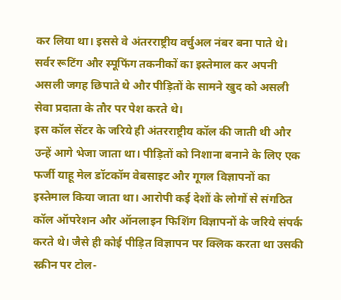कर लिया था। इससे वे अंतरराष्ट्रीय वर्चुअल नंबर बना पाते थे। सर्वर रूटिंग और स्पूफिंग तकनीकों का इस्तेमाल कर अपनी असली जगह छिपाते थे और पीड़ितों के सामने खुद को असली सेवा प्रदाता के तौर पर पेश करते थे।
इस कॉल सेंटर के जरिये ही अंतरराष्ट्रीय कॉल की जाती थी और उन्हें आगे भेजा जाता था। पीड़ितों को निशाना बनाने के लिए एक फर्जी याहू मेल डॉटकॉम वेबसाइट और गूगल विज्ञापनों का इस्तेमाल किया जाता था। आरोपी कई देशों के लोगों से संगठित कॉल ऑपरेशन और ऑनलाइन फिशिंग विज्ञापनों के जरिये संपर्क करते थे। जैसे ही कोई पीड़ित विज्ञापन पर क्लिक करता था उसकी स्क्रीन पर टोल-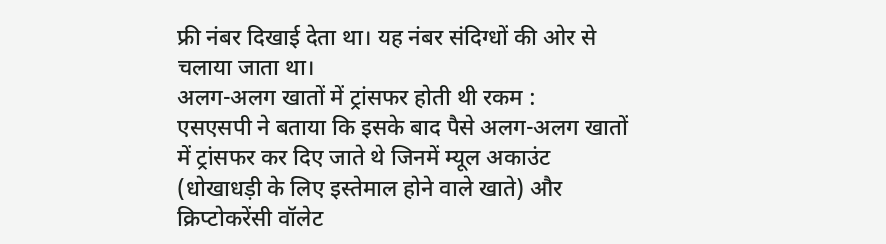फ्री नंबर दिखाई देता था। यह नंबर संदिग्धों की ओर से चलाया जाता था।
अलग-अलग खातों में ट्रांसफर होती थी रकम :
एसएसपी ने बताया कि इसके बाद पैसे अलग-अलग खातों में ट्रांसफर कर दिए जाते थे जिनमें म्यूल अकाउंट (धोखाधड़ी के लिए इस्तेमाल होने वाले खाते) और क्रिप्टोकरेंसी वॉलेट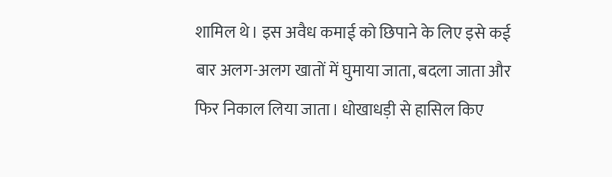शामिल थे। इस अवैध कमाई को छिपाने के लिए इसे कई बार अलग-अलग खातों में घुमाया जाता, बदला जाता और फिर निकाल लिया जाता। धोखाधड़ी से हासिल किए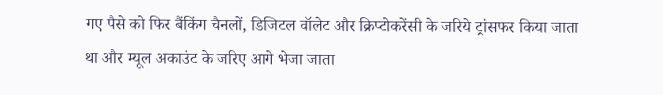गए पैसे को फिर बैंकिंग चैनलों, डिजिटल वॉलेट और क्रिप्टोकरेंसी के जरिये ट्रांसफर किया जाता था और म्यूल अकाउंट के जरिए आगे भेजा जाता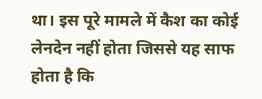था। इस पूरे मामले में कैश का कोई लेनदेन नहीं होता जिससे यह साफ होता है कि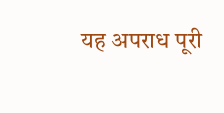यह अपराध पूरी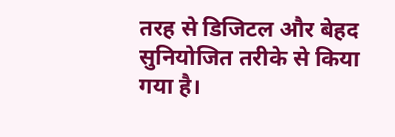तरह से डिजिटल और बेहद सुनियोजित तरीके से किया गया है।